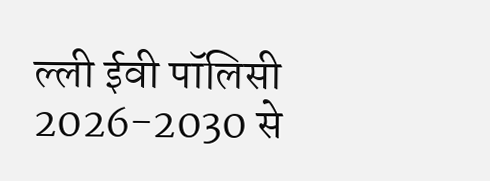ल्ली ईवी पॉलिसी 2026-2030 से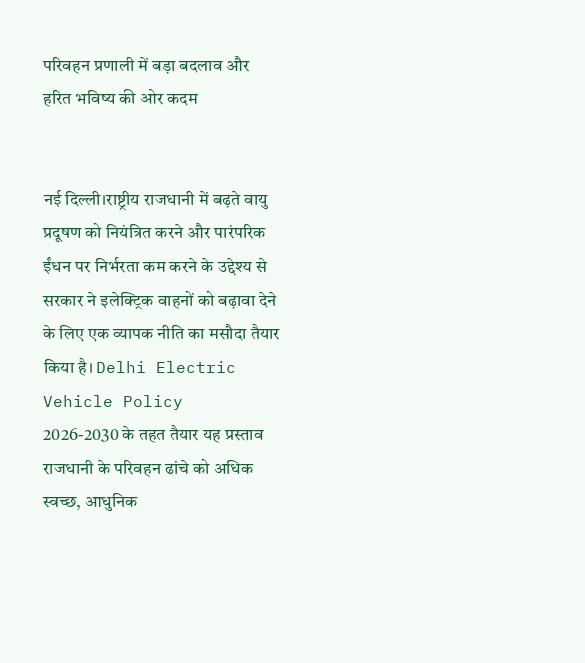परिवहन प्रणाली में बड़ा बदलाव और हरित भविष्य की ओर कदम


नई दिल्ली।राष्ट्रीय राजधानी में बढ़ते वायु प्रदूषण को नियंत्रित करने और पारंपरिक ईंधन पर निर्भरता कम करने के उद्देश्य से सरकार ने इलेक्ट्रिक वाहनों को बढ़ावा देने के लिए एक व्यापक नीति का मसौदा तैयार किया है। Delhi Electric Vehicle Policy 2026-2030 के तहत तैयार यह प्रस्ताव राजधानी के परिवहन ढांचे को अधिक स्वच्छ, आधुनिक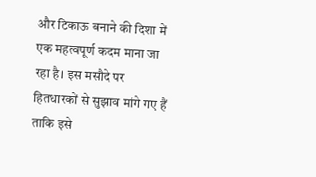और टिकाऊ बनाने की दिशा में एक महत्वपूर्ण कदम माना जा रहा है। इस मसौदे पर हितधारकों से सुझाव मांगे गए हैं ताकि इसे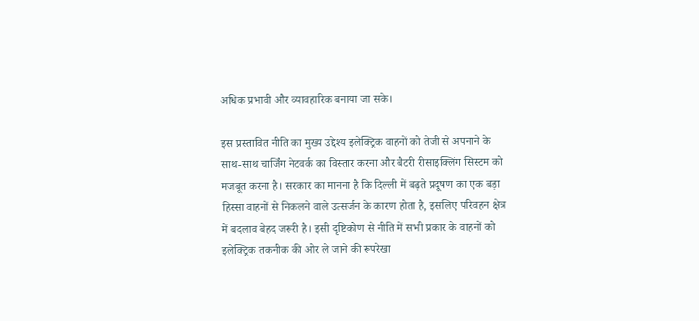अधिक प्रभावी और व्यावहारिक बनाया जा सके।

इस प्रस्तावित नीति का मुख्य उद्देश्य इलेक्ट्रिक वाहनों को तेजी से अपनाने के साथ-साथ चार्जिंग नेटवर्क का विस्तार करना और बैटरी रीसाइक्लिंग सिस्टम को मजबूत करना है। सरकार का मानना है कि दिल्ली में बढ़ते प्रदूषण का एक बड़ा हिस्सा वाहनों से निकलने वाले उत्सर्जन के कारण होता है, इसलिए परिवहन क्षेत्र में बदलाव बेहद जरूरी है। इसी दृष्टिकोण से नीति में सभी प्रकार के वाहनों को इलेक्ट्रिक तकनीक की ओर ले जाने की रूपरेखा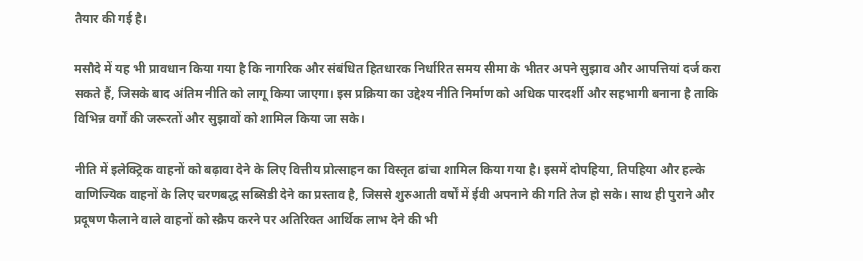तैयार की गई है।

मसौदे में यह भी प्रावधान किया गया है कि नागरिक और संबंधित हितधारक निर्धारित समय सीमा के भीतर अपने सुझाव और आपत्तियां दर्ज करा सकते हैं, जिसके बाद अंतिम नीति को लागू किया जाएगा। इस प्रक्रिया का उद्देश्य नीति निर्माण को अधिक पारदर्शी और सहभागी बनाना है ताकि विभिन्न वर्गों की जरूरतों और सुझावों को शामिल किया जा सके।

नीति में इलेक्ट्रिक वाहनों को बढ़ावा देने के लिए वित्तीय प्रोत्साहन का विस्तृत ढांचा शामिल किया गया है। इसमें दोपहिया, तिपहिया और हल्के वाणिज्यिक वाहनों के लिए चरणबद्ध सब्सिडी देने का प्रस्ताव है, जिससे शुरुआती वर्षों में ईवी अपनाने की गति तेज हो सके। साथ ही पुराने और प्रदूषण फैलाने वाले वाहनों को स्क्रैप करने पर अतिरिक्त आर्थिक लाभ देने की भी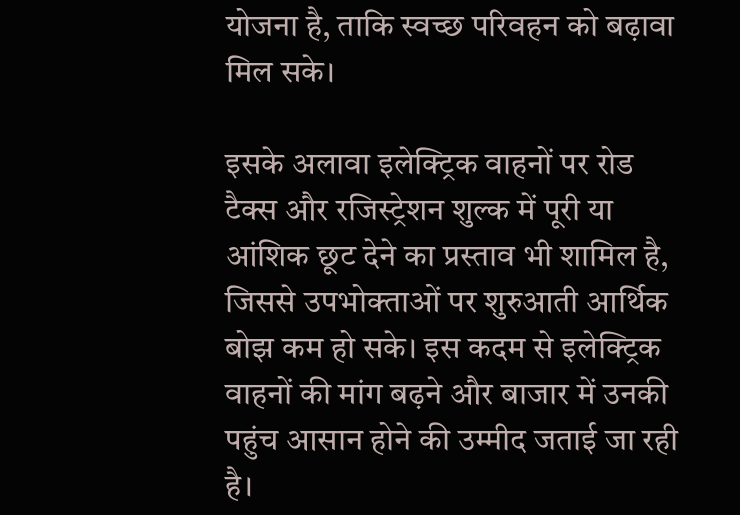योजना है, ताकि स्वच्छ परिवहन को बढ़ावा मिल सके।

इसके अलावा इलेक्ट्रिक वाहनों पर रोड टैक्स और रजिस्ट्रेशन शुल्क में पूरी या आंशिक छूट देने का प्रस्ताव भी शामिल है, जिससे उपभोक्ताओं पर शुरुआती आर्थिक बोझ कम हो सके। इस कदम से इलेक्ट्रिक वाहनों की मांग बढ़ने और बाजार में उनकी पहुंच आसान होने की उम्मीद जताई जा रही है।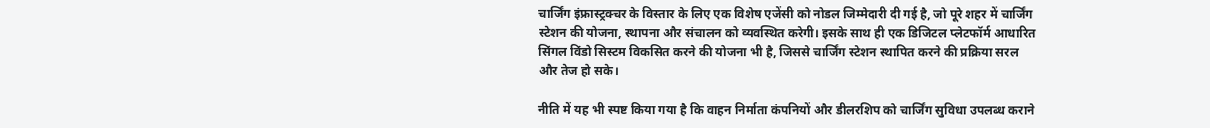चार्जिंग इंफ्रास्ट्रक्चर के विस्तार के लिए एक विशेष एजेंसी को नोडल जिम्मेदारी दी गई है, जो पूरे शहर में चार्जिंग स्टेशन की योजना, स्थापना और संचालन को व्यवस्थित करेगी। इसके साथ ही एक डिजिटल प्लेटफॉर्म आधारित सिंगल विंडो सिस्टम विकसित करने की योजना भी है, जिससे चार्जिंग स्टेशन स्थापित करने की प्रक्रिया सरल और तेज हो सके।

नीति में यह भी स्पष्ट किया गया है कि वाहन निर्माता कंपनियों और डीलरशिप को चार्जिंग सुविधा उपलब्ध कराने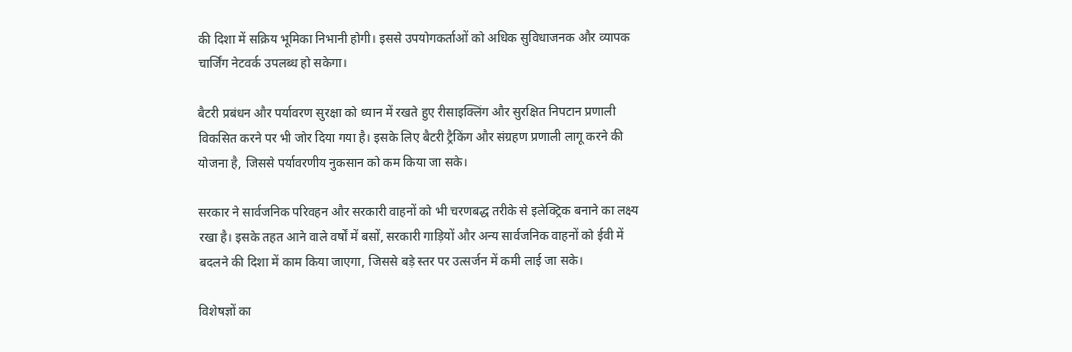की दिशा में सक्रिय भूमिका निभानी होगी। इससे उपयोगकर्ताओं को अधिक सुविधाजनक और व्यापक चार्जिंग नेटवर्क उपलब्ध हो सकेगा।

बैटरी प्रबंधन और पर्यावरण सुरक्षा को ध्यान में रखते हुए रीसाइक्लिंग और सुरक्षित निपटान प्रणाली विकसित करने पर भी जोर दिया गया है। इसके लिए बैटरी ट्रैकिंग और संग्रहण प्रणाली लागू करने की योजना है, जिससे पर्यावरणीय नुकसान को कम किया जा सके।

सरकार ने सार्वजनिक परिवहन और सरकारी वाहनों को भी चरणबद्ध तरीके से इलेक्ट्रिक बनाने का लक्ष्य रखा है। इसके तहत आने वाले वर्षों में बसों, सरकारी गाड़ियों और अन्य सार्वजनिक वाहनों को ईवी में बदलने की दिशा में काम किया जाएगा, जिससे बड़े स्तर पर उत्सर्जन में कमी लाई जा सके।

विशेषज्ञों का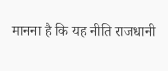मानना है कि यह नीति राजधानी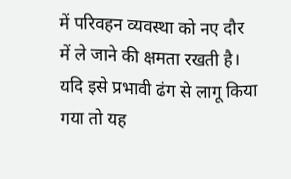में परिवहन व्यवस्था को नए दौर में ले जाने की क्षमता रखती है। यदि इसे प्रभावी ढंग से लागू किया गया तो यह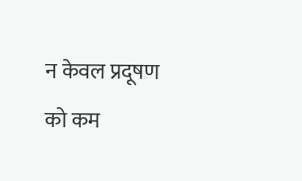न केवल प्रदूषण को कम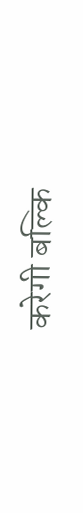करेगी बल्कि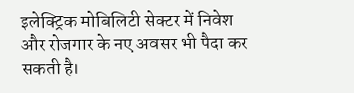इलेक्ट्रिक मोबिलिटी सेक्टर में निवेश और रोजगार के नए अवसर भी पैदा कर सकती है।